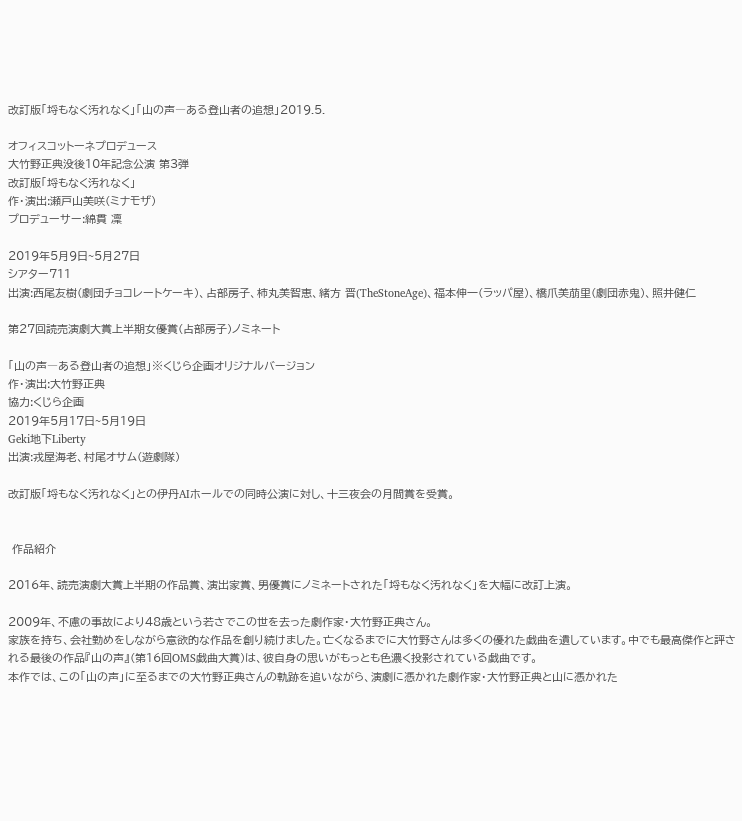改訂版「埒もなく汚れなく」「山の声―ある登山者の追想」2019.5.

オフィスコットーネプロデュース
大竹野正典没後10年記念公演 第3弾
改訂版「埒もなく汚れなく」
作・演出:瀬戸山美咲(ミナモザ)
プロデューサー:綿貫 凜

2019年5月9日~5月27日
シアター711
出演:西尾友樹(劇団チョコレートケーキ)、占部房子、柿丸美智恵、緒方 晋(TheStoneAge)、福本伸一(ラッパ屋)、橋爪美萠里(劇団赤鬼)、照井健仁

第27回読売演劇大賞上半期女優賞(占部房子)ノミネート

「山の声―ある登山者の追想」※くじら企画オリジナルバージョン
作・演出:大竹野正典
協力:くじら企画
2019年5月17日~5月19日
Geki地下Liberty
出演:戎屋海老、村尾オサム(遊劇隊)

改訂版「埒もなく汚れなく」との伊丹AIホールでの同時公演に対し、十三夜会の月間賞を受賞。


 作品紹介

2016年、読売演劇大賞上半期の作品賞、演出家賞、男優賞にノミネートされた「埒もなく汚れなく」を大幅に改訂上演。

2009年、不慮の事故により48歳という若さでこの世を去った劇作家・大竹野正典さん。
家族を持ち、会社勤めをしながら意欲的な作品を創り続けました。亡くなるまでに大竹野さんは多くの優れた戯曲を遺しています。中でも最高傑作と評される最後の作品『山の声』(第16回OMS戯曲大賞)は、彼自身の思いがもっとも色濃く投影されている戯曲です。
本作では、この「山の声」に至るまでの大竹野正典さんの軌跡を追いながら、演劇に憑かれた劇作家・大竹野正典と山に憑かれた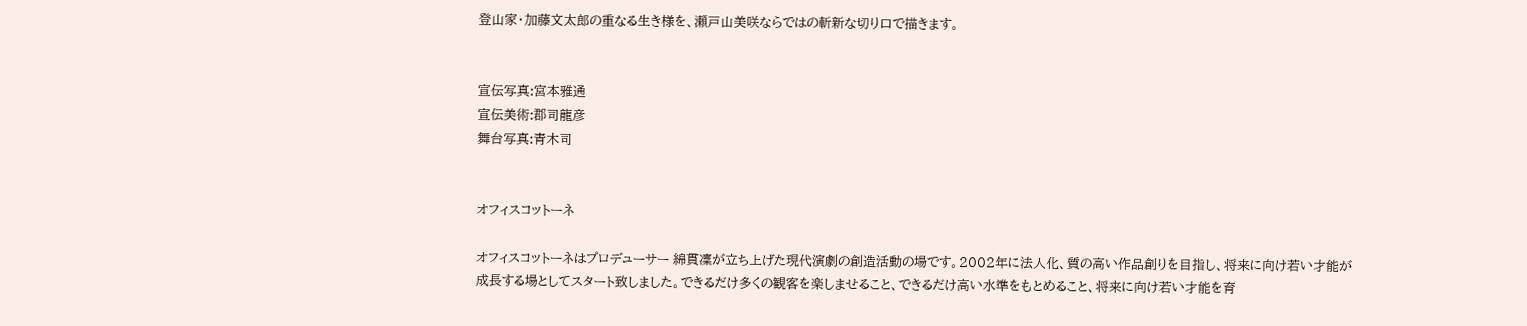登山家・加藤文太郎の重なる生き様を、瀬戸山美咲ならではの斬新な切り口で描きます。


宣伝写真:宮本雅通
宣伝美術:郡司龍彦
舞台写真:青木司


オフィスコットーネ

オフィスコットーネはプロデューサー 綿貫凜が立ち上げた現代演劇の創造活動の場です。2002年に法人化、質の高い作品創りを目指し、将来に向け若い才能が成長する場としてスタート致しました。できるだけ多くの観客を楽しませること、できるだけ高い水準をもとめること、将来に向け若い才能を育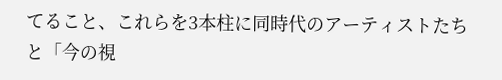てること、これらを3本柱に同時代のアーティストたちと「今の視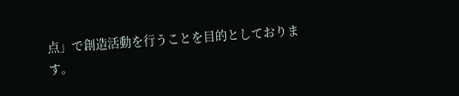点」で創造活動を行うことを目的としております。